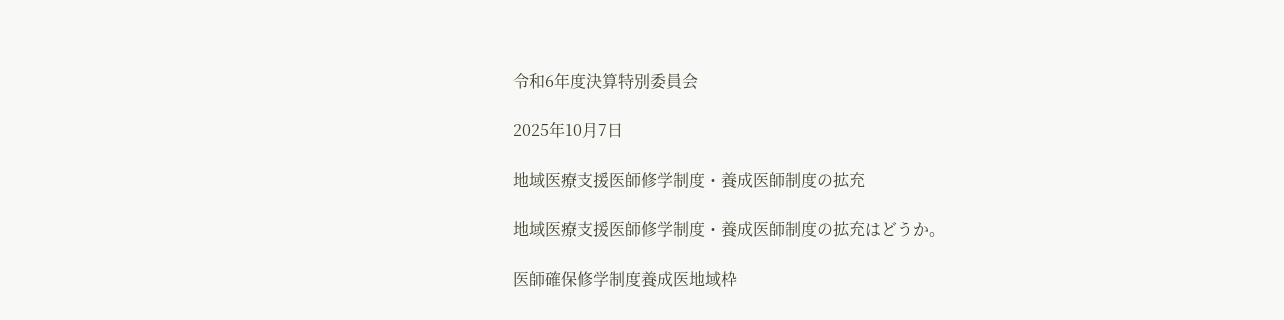令和6年度決算特別委員会

2025年10月7日

地域医療支援医師修学制度・養成医師制度の拡充

地域医療支援医師修学制度・養成医師制度の拡充はどうか。

医師確保修学制度養成医地域枠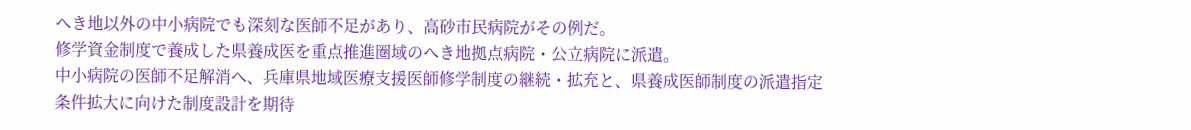へき地以外の中小病院でも深刻な医師不足があり、高砂市民病院がその例だ。
修学資金制度で養成した県養成医を重点推進圏域のへき地拠点病院・公立病院に派遣。
中小病院の医師不足解消へ、兵庫県地域医療支援医師修学制度の継続・拡充と、県養成医師制度の派遣指定条件拡大に向けた制度設計を期待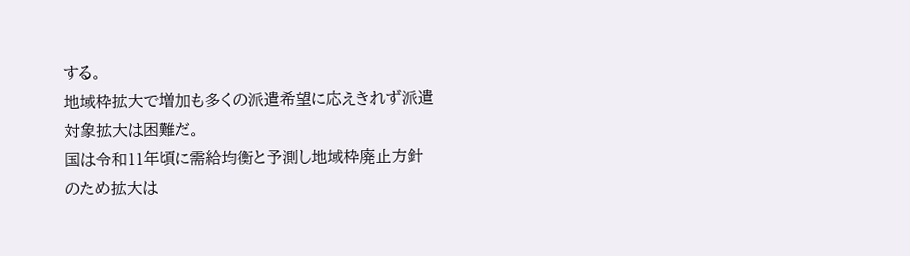する。
地域枠拡大で増加も多くの派遣希望に応えきれず派遣対象拡大は困難だ。
国は令和11年頃に需給均衡と予測し地域枠廃止方針のため拡大は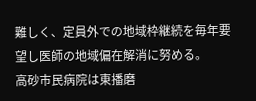難しく、定員外での地域枠継続を毎年要望し医師の地域偏在解消に努める。
高砂市民病院は東播磨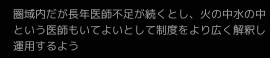圏域内だが長年医師不足が続くとし、火の中水の中という医師もいてよいとして制度をより広く解釈し運用するよう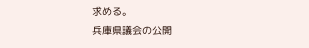求める。
兵庫県議会の公開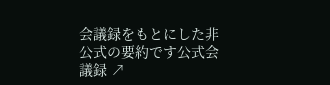会議録をもとにした非公式の要約です公式会議録 ↗